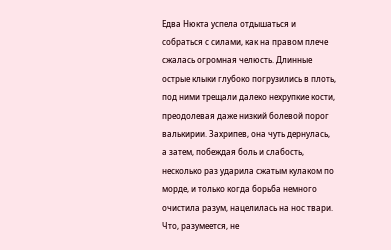Едва Нюкта успела отдышаться и собраться с силами, как на правом плече сжалась огромная челюсть. Длинные острые клыки глубоко погрузились в плоть, под ними трещали далеко нехрупкие кости, преодолевая даже низкий болевой порог валькирии. Захрипев, она чуть дернулась, а затем, побеждая боль и слабость, несколько раз ударила сжатым кулаком по морде, и только когда борьба немного очистила разум, нацелилась на нос твари. Что, разумеется, не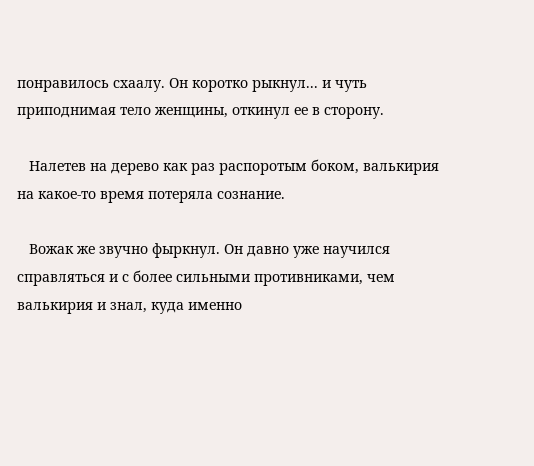понравилось схаалу. Он коротко рыкнул... и чуть приподнимая тело женщины, откинул ее в сторону.

   Налетев на дерево как раз распоротым боком, валькирия на какое-то время потеряла сознание.

   Вожак же звучно фыркнул. Он давно уже научился справляться и с более сильными противниками, чем валькирия и знал, куда именно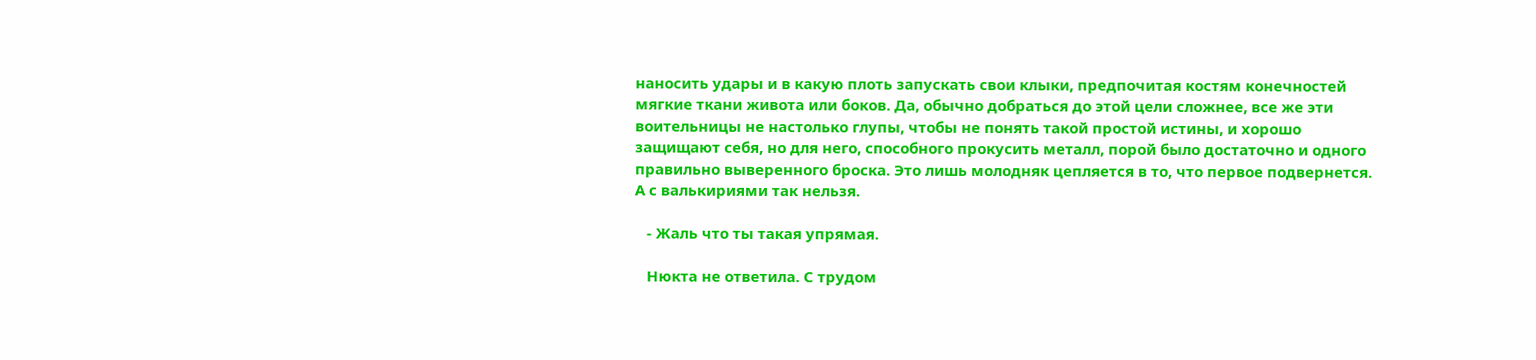наносить удары и в какую плоть запускать свои клыки, предпочитая костям конечностей мягкие ткани живота или боков. Да, обычно добраться до этой цели сложнее, все же эти воительницы не настолько глупы, чтобы не понять такой простой истины, и хорошо защищают себя, но для него, способного прокусить металл, порой было достаточно и одного правильно выверенного броска. Это лишь молодняк цепляется в то, что первое подвернется. А с валькириями так нельзя.

   - Жаль что ты такая упрямая.

   Нюкта не ответила. С трудом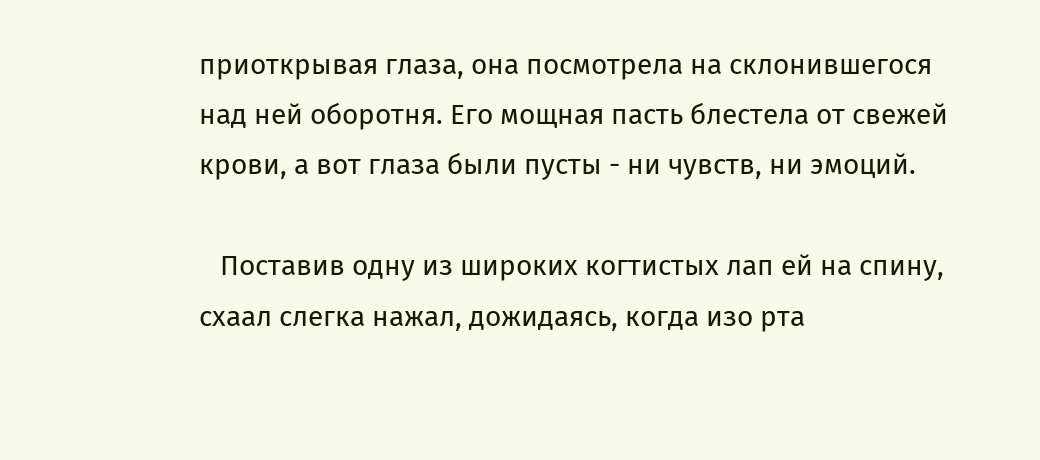приоткрывая глаза, она посмотрела на склонившегося над ней оборотня. Его мощная пасть блестела от свежей крови, а вот глаза были пусты - ни чувств, ни эмоций.

   Поставив одну из широких когтистых лап ей на спину, схаал слегка нажал, дожидаясь, когда изо рта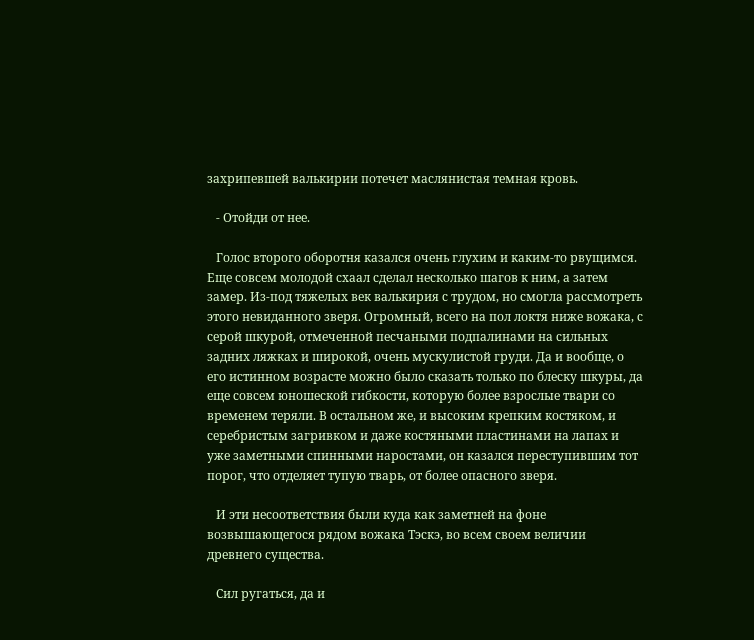захрипевшей валькирии потечет маслянистая темная кровь.

   - Отойди от нее.

   Голос второго оборотня казался очень глухим и каким-то рвущимся. Еще совсем молодой схаал сделал несколько шагов к ним, а затем замер. Из-под тяжелых век валькирия с трудом, но смогла рассмотреть этого невиданного зверя. Огромный, всего на пол локтя ниже вожака, с серой шкурой, отмеченной песчаными подпалинами на сильных задних ляжках и широкой, очень мускулистой груди. Да и вообще, о его истинном возрасте можно было сказать только по блеску шкуры, да еще совсем юношеской гибкости, которую более взрослые твари со временем теряли. В остальном же, и высоким крепким костяком, и серебристым загривком и даже костяными пластинами на лапах и уже заметными спинными наростами, он казался переступившим тот порог, что отделяет тупую тварь, от более опасного зверя.

   И эти несоответствия были куда как заметней на фоне возвышающегося рядом вожака Тэскэ, во всем своем величии древнего существа.

   Сил ругаться, да и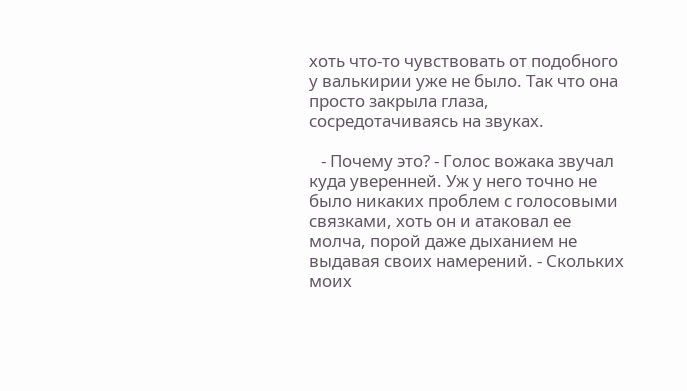хоть что-то чувствовать от подобного у валькирии уже не было. Так что она просто закрыла глаза, сосредотачиваясь на звуках.

   - Почему это? - Голос вожака звучал куда уверенней. Уж у него точно не было никаких проблем с голосовыми связками, хоть он и атаковал ее молча, порой даже дыханием не выдавая своих намерений. - Скольких моих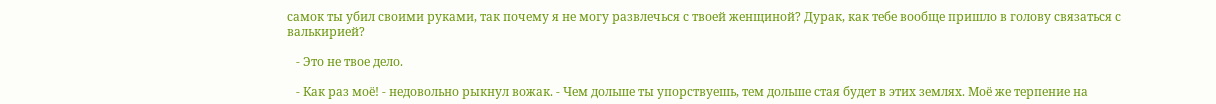самок ты убил своими руками, так почему я не могу развлечься с твоей женщиной? Дурак, как тебе вообще пришло в голову связаться с валькирией?

   - Это не твое дело.

   - Как раз моё! - недовольно рыкнул вожак. - Чем дольше ты упорствуешь, тем дольше стая будет в этих землях. Моё же терпение на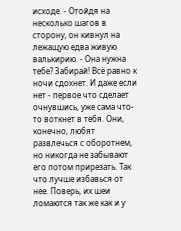исходе. - Отойдя на несколько шагов в сторону, он кивнул на лежащую едва живую валькирию. - Она нужна тебе? Забирай! Всё равно к ночи сдохнет. И даже если нет - первое что сделает очнувшись, уже сама что-то воткнет в тебя. Они, конечно, любят развлечься с оборотнем, но никогда не забывают его потом прирезать. Так что лучше избавься от нее. Поверь, их шеи ломаются так же как и у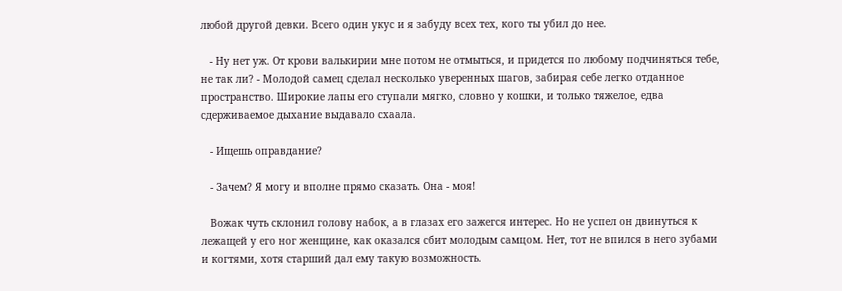любой другой девки. Всего один укус и я забуду всех тех, кого ты убил до нее.

   - Ну нет уж. От крови валькирии мне потом не отмыться, и придется по любому подчиняться тебе, не так ли? - Молодой самец сделал несколько уверенных шагов, забирая себе легко отданное пространство. Широкие лапы его ступали мягко, словно у кошки, и только тяжелое, едва сдерживаемое дыхание выдавало схаала.

   - Ищешь оправдание?

   - Зачем? Я могу и вполне прямо сказать. Она - моя!

   Вожак чуть склонил голову набок, а в глазах его зажегся интерес. Но не успел он двинуться к лежащей у его ног женщине, как оказался сбит молодым самцом. Нет, тот не впился в него зубами и когтями, хотя старший дал ему такую возможность.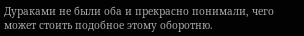Дураками не были оба и прекрасно понимали, чего может стоить подобное этому оборотню.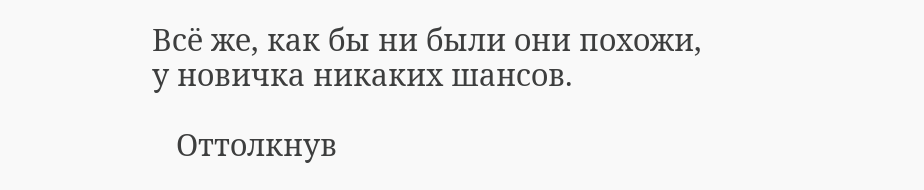Всё же, как бы ни были они похожи, у новичка никаких шансов.

   Оттолкнув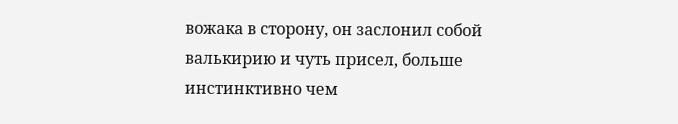вожака в сторону, он заслонил собой валькирию и чуть присел, больше инстинктивно чем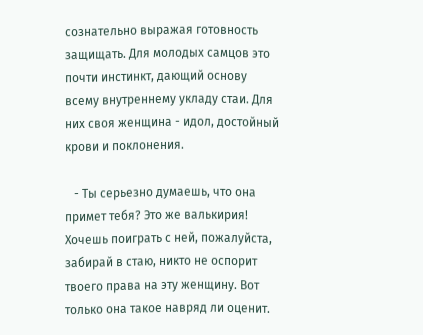сознательно выражая готовность защищать. Для молодых самцов это почти инстинкт, дающий основу всему внутреннему укладу стаи. Для них своя женщина - идол, достойный крови и поклонения.

   - Ты серьезно думаешь, что она примет тебя? Это же валькирия! Хочешь поиграть с ней, пожалуйста, забирай в стаю, никто не оспорит твоего права на эту женщину. Вот только она такое навряд ли оценит.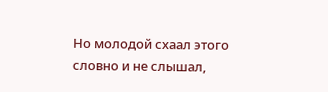Но молодой схаал этого словно и не слышал,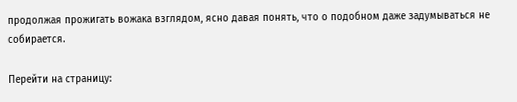продолжая прожигать вожака взглядом, ясно давая понять, что о подобном даже задумываться не собирается.

Перейти на страницу: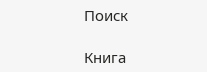Поиск

Книга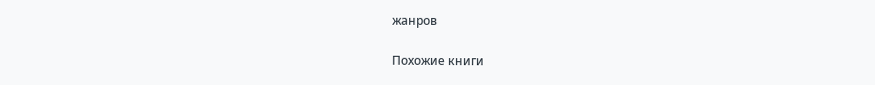жанров

Похожие книги